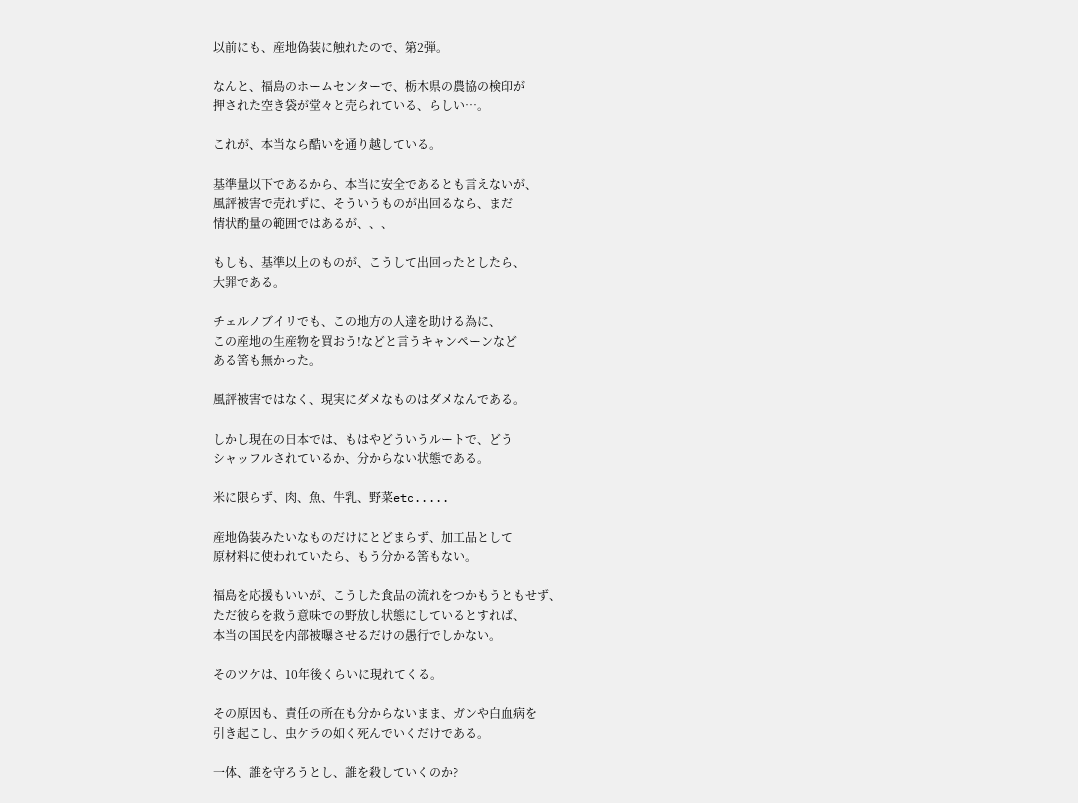以前にも、産地偽装に触れたので、第2弾。

なんと、福島のホームセンターで、栃木県の農協の検印が
押された空き袋が堂々と売られている、らしい…。

これが、本当なら酷いを通り越している。

基準量以下であるから、本当に安全であるとも言えないが、
風評被害で売れずに、そういうものが出回るなら、まだ
情状酌量の範囲ではあるが、、、

もしも、基準以上のものが、こうして出回ったとしたら、
大罪である。

チェルノブイリでも、この地方の人達を助ける為に、
この産地の生産物を買おう!などと言うキャンペーンなど
ある筈も無かった。

風評被害ではなく、現実にダメなものはダメなんである。

しかし現在の日本では、もはやどういうルートで、どう
シャッフルされているか、分からない状態である。

米に限らず、肉、魚、牛乳、野菜etc.....

産地偽装みたいなものだけにとどまらず、加工品として
原材料に使われていたら、もう分かる筈もない。

福島を応援もいいが、こうした食品の流れをつかもうともせず、
ただ彼らを救う意味での野放し状態にしているとすれば、
本当の国民を内部被曝させるだけの愚行でしかない。

そのツケは、10年後くらいに現れてくる。

その原因も、責任の所在も分からないまま、ガンや白血病を
引き起こし、虫ケラの如く死んでいくだけである。

一体、誰を守ろうとし、誰を殺していくのか?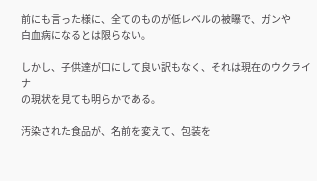前にも言った様に、全てのものが低レベルの被曝で、ガンや
白血病になるとは限らない。

しかし、子供達が口にして良い訳もなく、それは現在のウクライナ
の現状を見ても明らかである。

汚染された食品が、名前を変えて、包装を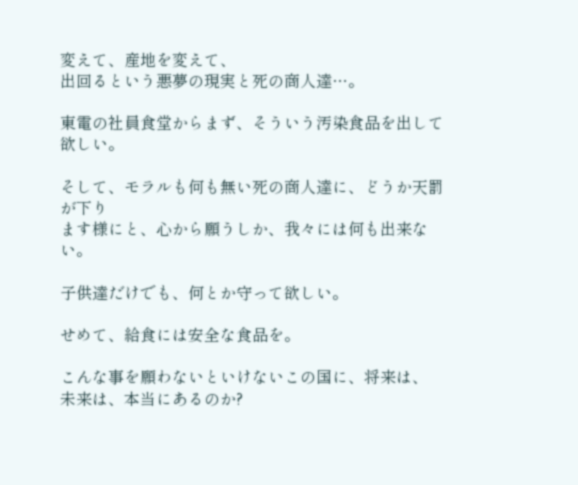変えて、産地を変えて、
出回るという悪夢の現実と死の商人達…。

東電の社員食堂からまず、そういう汚染食品を出して欲しい。

そして、モラルも何も無い死の商人達に、どうか天罰が下り
ます様にと、心から願うしか、我々には何も出来ない。

子供達だけでも、何とか守って欲しい。

せめて、給食には安全な食品を。

こんな事を願わないといけないこの国に、将来は、
未来は、本当にあるのか?